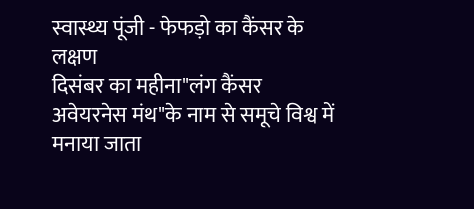स्वास्थ्य पूंजी - फेफड़ो का कैंसर के लक्षण
दिसंबर का महीना"लंग कैंसर अवेयरनेस मंथ"के नाम से समूचे विश्व में मनाया जाता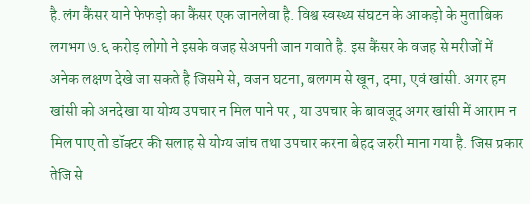है.लंग कैंसर याने फेफड़ो का कैंसर एक जानलेवा है. विश्व स्वस्थ्य संघटन के आकड़ो के मुताबिक लगभग ७.६ करोड़ लोगो ने इसके वजह सेअपनी जान गवाते है. इस कैंसर के वजह से मरीजों में अनेक लक्षण देखे जा सकते है जिसमे से, वजन घटना, बलगम से खून, दमा, एवं खांसी. अगर हम खांसी को अनदेखा या योग्य उपचार न मिल पाने पर , या उपचार के बावजूद अगर खांसी में आराम न मिल पाए तो डॉक्टर की सलाह से योग्य जांच तथा उपचार करना बेहद जरुरी माना गया है. जिस प्रकार तेजि से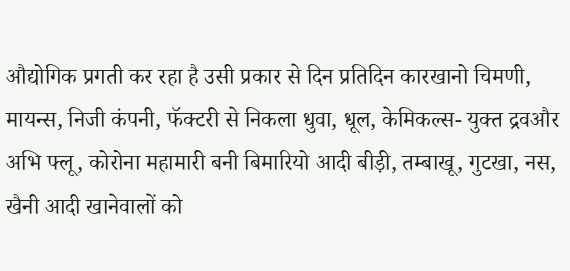औद्योगिक प्रगती कर रहा है उसी प्रकार से दिन प्रतिदिन कारखानो चिमणी, मायन्स, निजी कंपनी, फॅक्टरी से निकला धुवा, धूल, केमिकल्स- युक्त द्रवऔर अभि फ्लू, कोरोना महामारी बनी बिमारियो आदी बीड़ी, तम्बाखू, गुटखा, नस, खैनी आदी खानेवालों को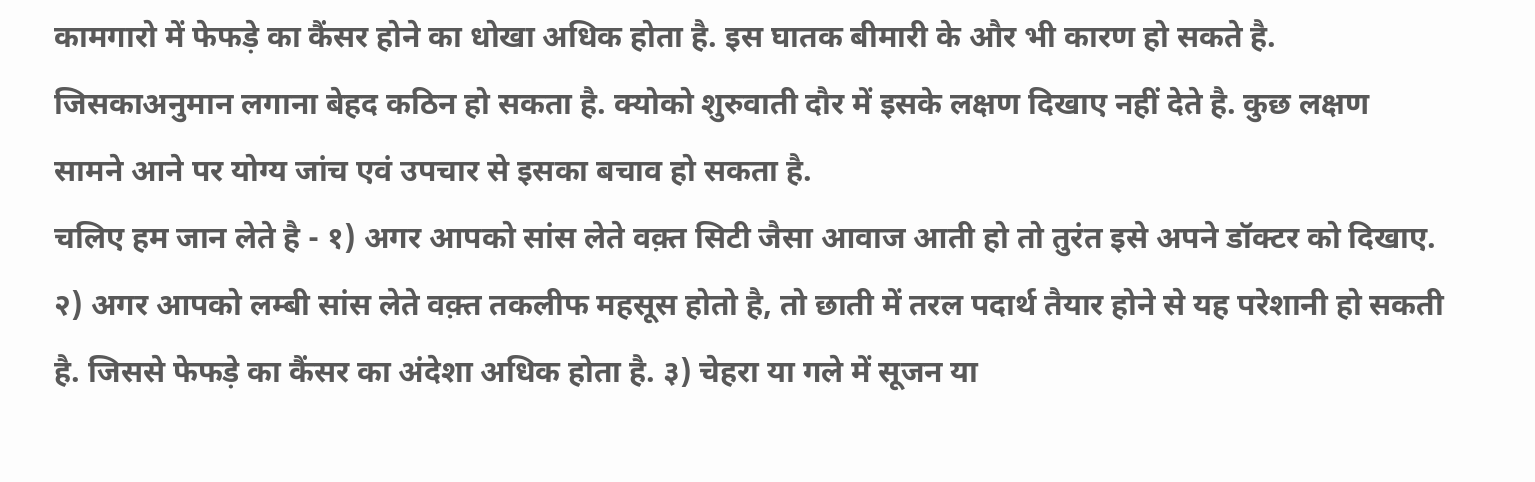कामगारो में फेफड़े का कैंसर होने का धोखा अधिक होता है. इस घातक बीमारी के और भी कारण हो सकते है. जिसकाअनुमान लगाना बेहद कठिन हो सकता है. क्योको शुरुवाती दौर में इसके लक्षण दिखाए नहीं देते है. कुछ लक्षण सामने आने पर योग्य जांच एवं उपचार से इसका बचाव हो सकता है.
चलिए हम जान लेते है - १) अगर आपको सांस लेते वक़्त सिटी जैसा आवाज आती हो तो तुरंत इसे अपने डॉक्टर को दिखाए. २) अगर आपको लम्बी सांस लेते वक़्त तकलीफ महसूस होतो है, तो छाती में तरल पदार्थ तैयार होने से यह परेशानी हो सकती है. जिससे फेफड़े का कैंसर का अंदेशा अधिक होता है. ३) चेहरा या गले में सूजन या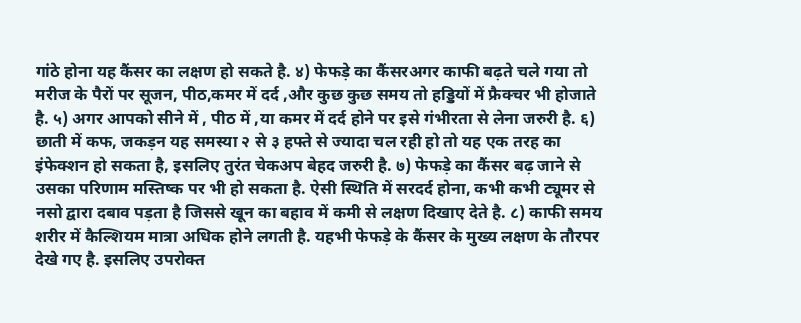गांठे होना यह कैंसर का लक्षण हो सकते है. ४) फेफड़े का कैंसरअगर काफी बढ़ते चले गया तो मरीज के पैरों पर सूजन, पीठ,कमर में दर्द ,और कुछ कुछ समय तो हड्डियों में फ्रैक्चर भी होजाते है. ५) अगर आपको सीने में , पीठ में ,या कमर में दर्द होने पर इसे गंभीरता से लेना जरुरी है. ६) छाती में कफ, जकड़न यह समस्या २ से ३ हफ्ते से ज्यादा चल रही हो तो यह एक तरह का इंफेक्शन हो सकता है, इसलिए तुरंत चेकअप बेहद जरुरी है. ७) फेफड़े का कैंसर बढ़ जाने से उसका परिणाम मस्तिष्क पर भी हो सकता है. ऐसी स्थिति में सरदर्द होना, कभी कभी ट्यूमर से नसो द्वारा दबाव पड़ता है जिससे खून का बहाव में कमी से लक्षण दिखाए देते है. ८) काफी समय शरीर में कैल्शियम मात्रा अधिक होने लगती है. यहभी फेफड़े के कैंसर के मुख्य लक्षण के तौरपर देखे गए है. इसलिए उपरोक्त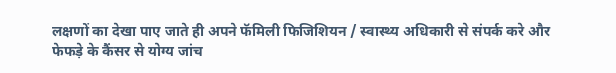लक्षणों का देखा पाए जाते ही अपने फॅमिली फिजिशियन / स्वास्थ्य अधिकारी से संपर्क करे और फेफड़े के कैंसर से योग्य जांच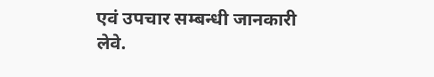एवं उपचार सम्बन्धी जानकारी लेवे.